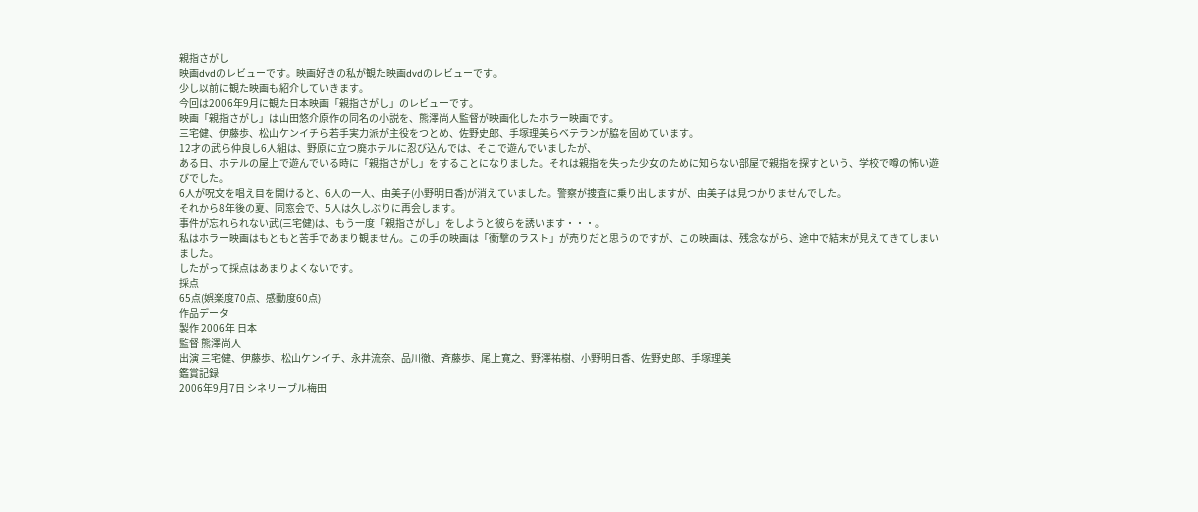親指さがし
映画dvdのレビューです。映画好きの私が観た映画dvdのレビューです。
少し以前に観た映画も紹介していきます。
今回は2006年9月に観た日本映画「親指さがし」のレビューです。
映画「親指さがし」は山田悠介原作の同名の小説を、熊澤尚人監督が映画化したホラー映画です。
三宅健、伊藤歩、松山ケンイチら若手実力派が主役をつとめ、佐野史郎、手塚理美らベテランが脇を固めています。
12才の武ら仲良し6人組は、野原に立つ廃ホテルに忍び込んでは、そこで遊んでいましたが、
ある日、ホテルの屋上で遊んでいる時に「親指さがし」をすることになりました。それは親指を失った少女のために知らない部屋で親指を探すという、学校で噂の怖い遊びでした。
6人が呪文を唱え目を開けると、6人の一人、由美子(小野明日香)が消えていました。警察が捜査に乗り出しますが、由美子は見つかりませんでした。
それから8年後の夏、同窓会で、5人は久しぶりに再会します。
事件が忘れられない武(三宅健)は、もう一度「親指さがし」をしようと彼らを誘います・・・。
私はホラー映画はもともと苦手であまり観ません。この手の映画は「衝撃のラスト」が売りだと思うのですが、この映画は、残念ながら、途中で結末が見えてきてしまいました。
したがって採点はあまりよくないです。
採点
65点(娯楽度70点、感動度60点)
作品データ
製作 2006年 日本
監督 熊澤尚人
出演 三宅健、伊藤歩、松山ケンイチ、永井流奈、品川徹、斉藤歩、尾上寛之、野澤祐樹、小野明日香、佐野史郎、手塚理美
鑑賞記録
2006年9月7日 シネリーブル梅田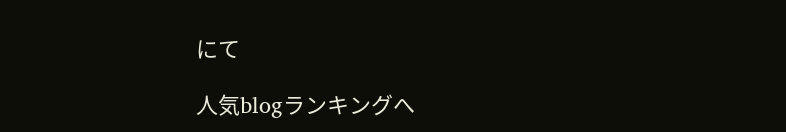にて

人気blogランキングへ